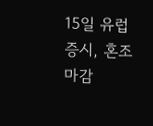15일 유럽증시, 혼조마감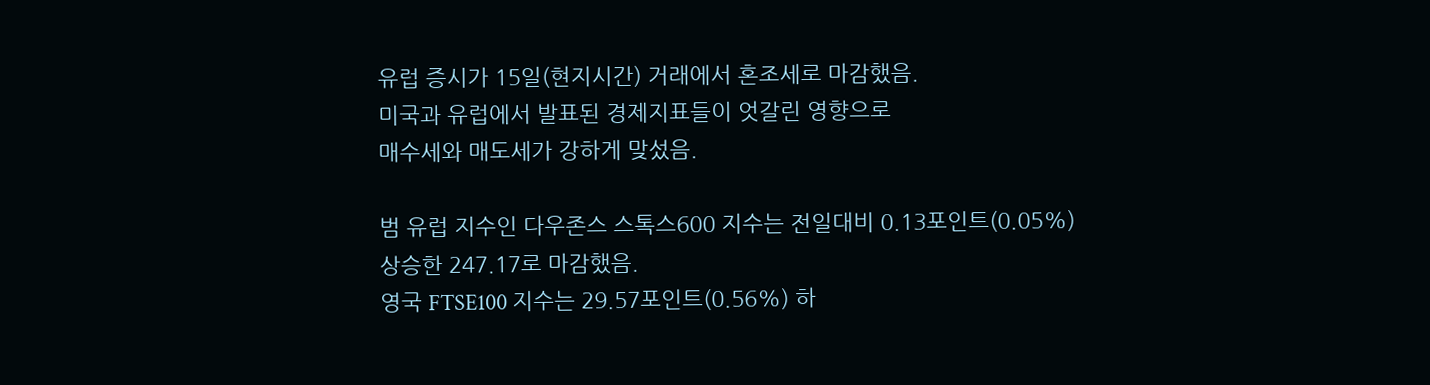유럽 증시가 15일(현지시간) 거래에서 혼조세로 마감했음.
미국과 유럽에서 발표된 경제지표들이 엇갈린 영향으로
매수세와 매도세가 강하게 맞섰음.

범 유럽 지수인 다우존스 스톡스600 지수는 전일대비 0.13포인트(0.05%)
상승한 247.17로 마감했음.
영국 FTSE100 지수는 29.57포인트(0.56%) 하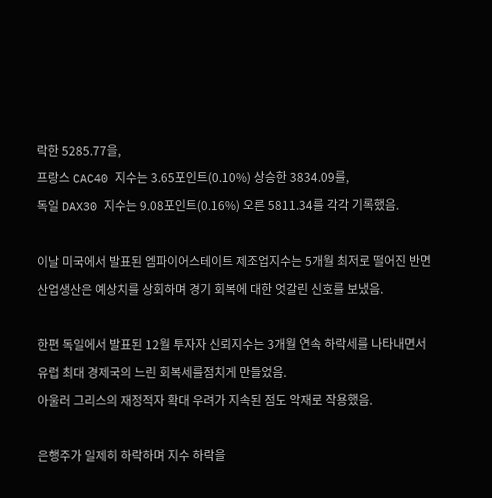락한 5285.77을,
프랑스 CAC40 지수는 3.65포인트(0.10%) 상승한 3834.09를,
독일 DAX30 지수는 9.08포인트(0.16%) 오른 5811.34를 각각 기록했음.

이날 미국에서 발표된 엠파이어스테이트 제조업지수는 5개월 최저로 떨어진 반면
산업생산은 예상치를 상회하며 경기 회복에 대한 엇갈린 신호를 보냈음.

한편 독일에서 발표된 12월 투자자 신뢰지수는 3개월 연속 하락세를 나타내면서
유럽 최대 경제국의 느린 회복세를점치게 만들었음.
아울러 그리스의 재정적자 확대 우려가 지속된 점도 악재로 작용했음.

은행주가 일제히 하락하며 지수 하락을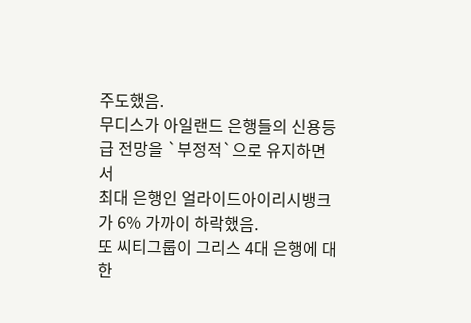주도했음.
무디스가 아일랜드 은행들의 신용등급 전망을 `부정적`으로 유지하면서
최대 은행인 얼라이드아이리시뱅크가 6% 가까이 하락했음.
또 씨티그룹이 그리스 4대 은행에 대한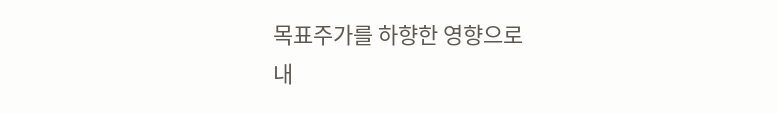목표주가를 하향한 영향으로
내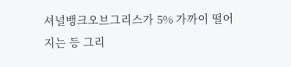셔널뱅크오브그리스가 5% 가까이 떨어지는 등 그리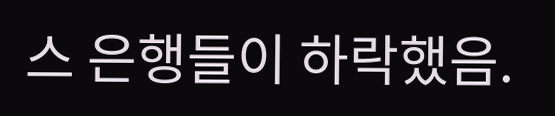스 은행들이 하락했음.